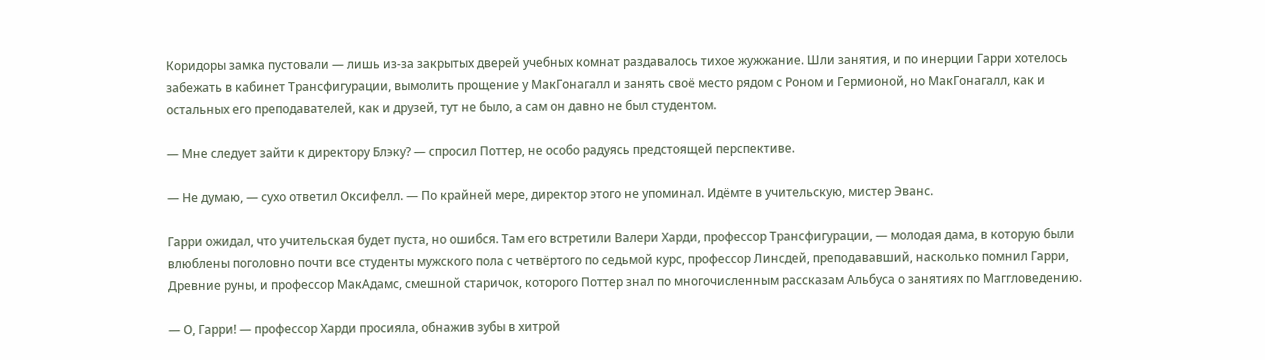Коридоры замка пустовали — лишь из-за закрытых дверей учебных комнат раздавалось тихое жужжание. Шли занятия, и по инерции Гарри хотелось забежать в кабинет Трансфигурации, вымолить прощение у МакГонагалл и занять своё место рядом с Роном и Гермионой, но МакГонагалл, как и остальных его преподавателей, как и друзей, тут не было, а сам он давно не был студентом.

— Мне следует зайти к директору Блэку? — спросил Поттер, не особо радуясь предстоящей перспективе.

— Не думаю, — сухо ответил Оксифелл. — По крайней мере, директор этого не упоминал. Идёмте в учительскую, мистер Эванс.

Гарри ожидал, что учительская будет пуста, но ошибся. Там его встретили Валери Харди, профессор Трансфигурации, — молодая дама, в которую были влюблены поголовно почти все студенты мужского пола с четвёртого по седьмой курс, профессор Линсдей, преподававший, насколько помнил Гарри, Древние руны, и профессор МакАдамс, смешной старичок, которого Поттер знал по многочисленным рассказам Альбуса о занятиях по Маггловедению.

— О, Гарри! — профессор Харди просияла, обнажив зубы в хитрой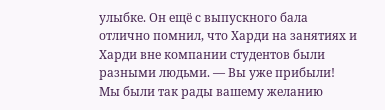улыбке. Он ещё с выпускного бала отлично помнил, что Харди на занятиях и Харди вне компании студентов были разными людьми. — Вы уже прибыли! Мы были так рады вашему желанию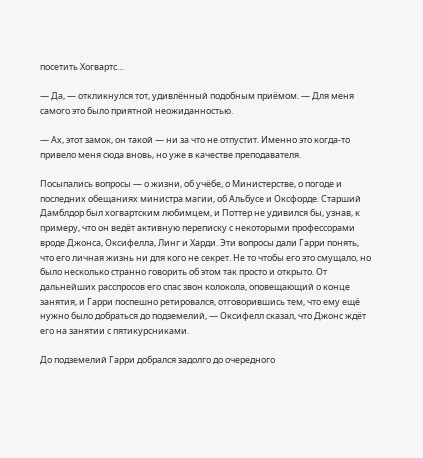посетить Хогвартс…

— Да, — откликнулся тот, удивлённый подобным приёмом. — Для меня самого это было приятной неожиданностью.

— Ах, этот замок, он такой — ни за что не отпустит. Именно это когда-то привело меня сюда вновь, но уже в качестве преподавателя.

Посыпались вопросы — о жизни, об учёбе, о Министерстве, о погоде и последних обещаниях министра магии, об Альбусе и Оксфорде. Старший Дамблдор был хогвартским любимцем, и Поттер не удивился бы, узнав, к примеру, что он ведёт активную переписку с некоторыми профессорами вроде Джонса, Оксифелла, Линг и Харди. Эти вопросы дали Гарри понять, что его личная жизнь ни для кого не секрет. Не то чтобы его это смущало, но было несколько странно говорить об этом так просто и открыто. От дальнейших расспросов его спас звон колокола, оповещающий о конце занятия, и Гарри поспешно ретировался, отговорившись тем, что ему ещё нужно было добраться до подземелий, — Оксифелл сказал, что Джонс ждёт его на занятии с пятикурсниками.

До подземелий Гарри добрался задолго до очередного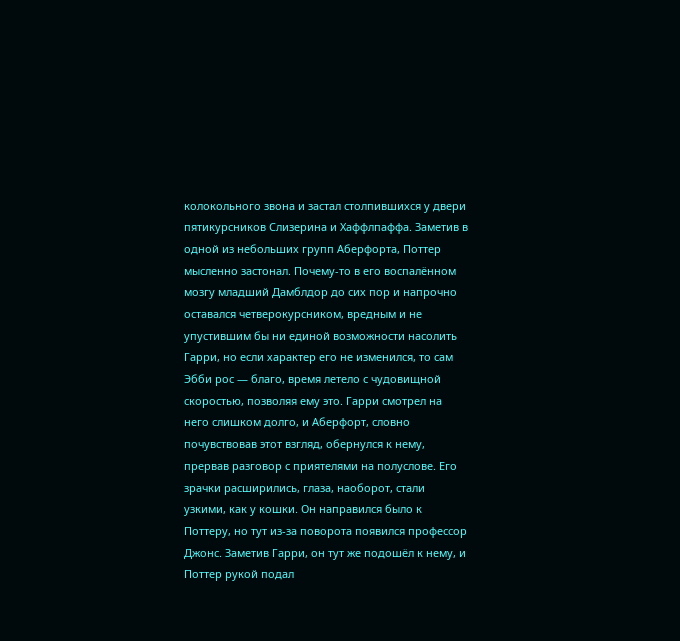колокольного звона и застал столпившихся у двери пятикурсников Слизерина и Хаффлпаффа. Заметив в одной из небольших групп Аберфорта, Поттер мысленно застонал. Почему-то в его воспалённом мозгу младший Дамблдор до сих пор и напрочно оставался четверокурсником, вредным и не упустившим бы ни единой возможности насолить Гарри, но если характер его не изменился, то сам Эбби рос — благо, время летело с чудовищной скоростью, позволяя ему это. Гарри смотрел на него слишком долго, и Аберфорт, словно почувствовав этот взгляд, обернулся к нему, прервав разговор с приятелями на полуслове. Его зрачки расширились, глаза, наоборот, стали узкими, как у кошки. Он направился было к Поттеру, но тут из-за поворота появился профессор Джонс. Заметив Гарри, он тут же подошёл к нему, и Поттер рукой подал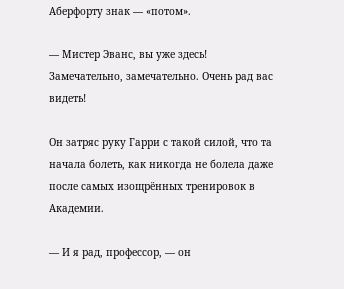Аберфорту знак — «потом».

— Мистер Эванс, вы уже здесь! Замечательно, замечательно. Очень рад вас видеть!

Он затряс руку Гарри с такой силой, что та начала болеть, как никогда не болела даже после самых изощрённых тренировок в Академии.

— И я рад, профессор, — он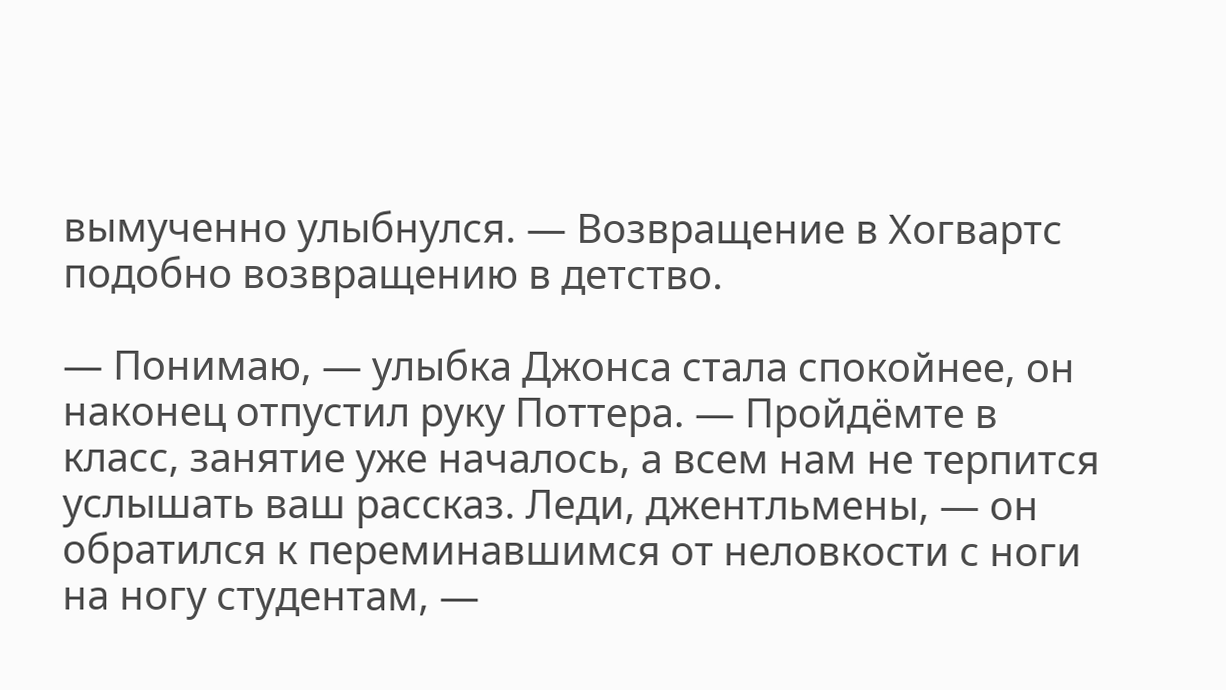вымученно улыбнулся. — Возвращение в Хогвартс подобно возвращению в детство.

— Понимаю, — улыбка Джонса стала спокойнее, он наконец отпустил руку Поттера. — Пройдёмте в класс, занятие уже началось, а всем нам не терпится услышать ваш рассказ. Леди, джентльмены, — он обратился к переминавшимся от неловкости с ноги на ногу студентам, —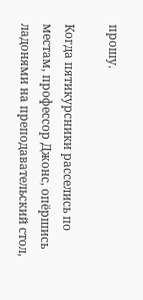прошу.

Когда пятикурсники расселись по местам, профессор Джонс, опёршись ладонями на преподавательский стол,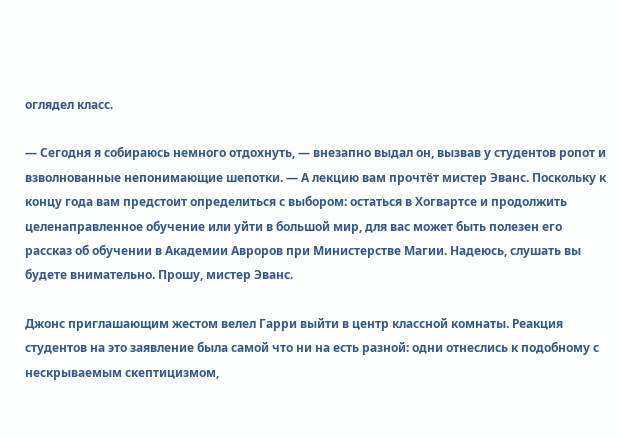оглядел класс.

— Сегодня я собираюсь немного отдохнуть, — внезапно выдал он, вызвав у студентов ропот и взволнованные непонимающие шепотки. — А лекцию вам прочтёт мистер Эванс. Поскольку к концу года вам предстоит определиться с выбором: остаться в Хогвартсе и продолжить целенаправленное обучение или уйти в большой мир, для вас может быть полезен его рассказ об обучении в Академии Авроров при Министерстве Магии. Надеюсь, слушать вы будете внимательно. Прошу, мистер Эванс.

Джонс приглашающим жестом велел Гарри выйти в центр классной комнаты. Реакция студентов на это заявление была самой что ни на есть разной: одни отнеслись к подобному с нескрываемым скептицизмом,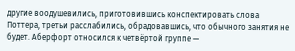другие воодушевились, приготовившись конспектировать слова Поттера, третьи расслабились, обрадовавшись, что обычного занятия не будет. Аберфорт относился к четвёртой группе —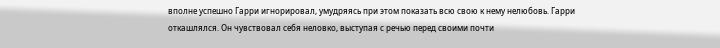вполне успешно Гарри игнорировал, умудряясь при этом показать всю свою к нему нелюбовь. Гарри откашлялся. Он чувствовал себя неловко, выступая с речью перед своими почти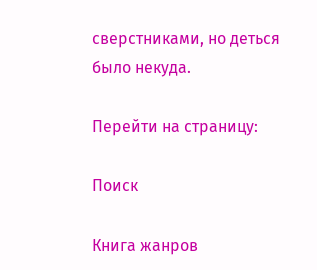сверстниками, но деться было некуда.

Перейти на страницу:

Поиск

Книга жанров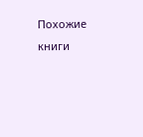Похожие книги